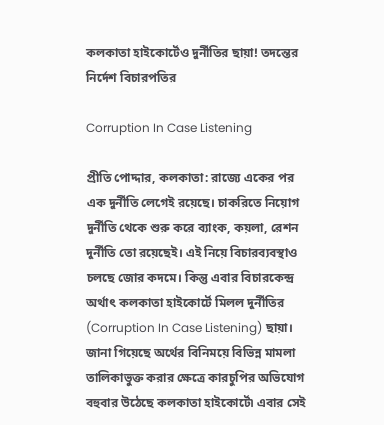কলকাতা হাইকোর্টেও দুর্নীতির ছায়া! তদন্তের নির্দেশ বিচারপতির

Corruption In Case Listening

প্রীতি পোদ্দার, কলকাতা: রাজ্যে একের পর এক দুর্নীতি লেগেই রয়েছে। চাকরিতে নিয়োগ দুর্নীতি থেকে শুরু করে ব্যাংক, কয়লা, রেশন দুর্নীতি তো রয়েছেই। এই নিয়ে বিচারব্যবস্থাও চলছে জোর কদমে। কিন্তু এবার বিচারকেন্দ্র অর্থাৎ কলকাতা হাইকোর্টে মিলল দুর্নীতির (Corruption In Case Listening) ছায়া। জানা গিয়েছে অর্থের বিনিময়ে বিভিন্ন মামলা তালিকাভুক্ত করার ক্ষেত্রে কারচুপির অভিযোগ বহুবার উঠেছে কলকাতা হাইকোর্টে৷ এবার সেই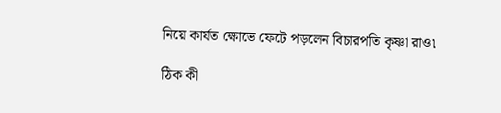নিয়ে কার্যত ক্ষোভে ফেটে পড়লেন বিচারপতি কৃষ্ণা রাও৷

ঠিক কী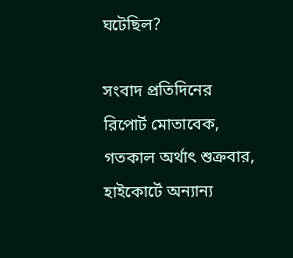ঘটেছিল?

সংবাদ প্রতিদিনের রিপোর্ট মোতাবেক, গতকাল অর্থাৎ শুক্রবার, হাইকোর্টে অন্যান্য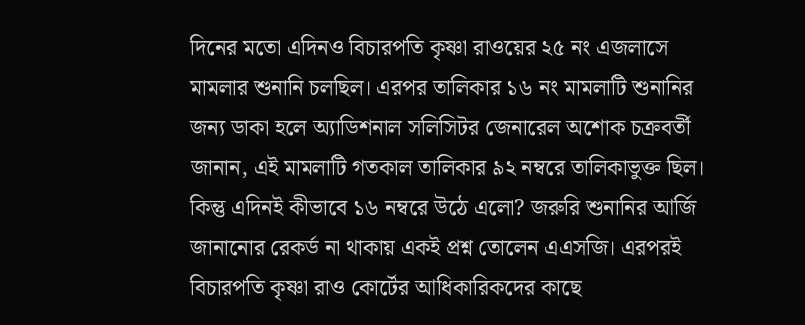দিনের মতো এদিনও বিচারপতি কৃষ্ণা রাওয়ের ২৫ নং এজলাসে মামলার শুনানি চলছিল। এরপর তালিকার ১৬ নং মামলাটি শুনানির জন্য ডাকা হলে অ্যাডিশনাল সলিসিটর জেনারেল অশোক চক্রবর্তী জানান, এই মামলাটি গতকাল তালিকার ৯২ নম্বরে তালিকাভুক্ত ছিল। কিন্তু এদিনই কীভাবে ১৬ নম্বরে উঠে এলো? জরুরি শুনানির আর্জি জানানোর রেকর্ড না থাকায় একই প্রশ্ন তোলেন এএসজি। এরপরই বিচারপতি কৃষ্ণা রাও কোর্টের আধিকারিকদের কাছে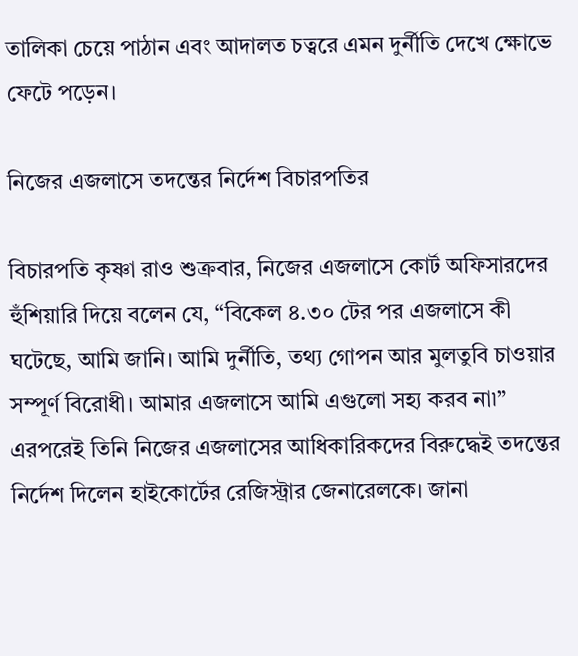তালিকা চেয়ে পাঠান এবং আদালত চত্বরে এমন দুর্নীতি দেখে ক্ষোভে ফেটে পড়েন।

নিজের এজলাসে তদন্তের নির্দেশ বিচারপতির

বিচারপতি কৃষ্ণা রাও শুক্রবার, নিজের এজলাসে কোর্ট অফিসারদের হুঁশিয়ারি দিয়ে বলেন যে, “বিকেল ৪.৩০ টের পর এজলাসে কী ঘটেছে, আমি জানি। আমি দুর্নীতি, তথ্য গোপন আর মুলতুবি চাওয়ার সম্পূর্ণ বিরোধী। আমার এজলাসে আমি এগুলো সহ্য করব না৷” এরপরেই তিনি নিজের এজলাসের আধিকারিকদের বিরুদ্ধেই তদন্তের নির্দেশ দিলেন হাইকোর্টের রেজিস্ট্রার জেনারেলকে। জানা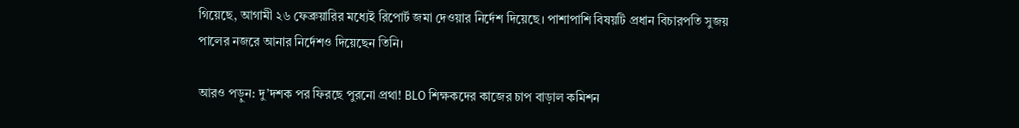গিয়েছে, আগামী ২৬ ফেব্রুয়ারির মধ্যেই রিপোর্ট জমা দেওয়ার নির্দেশ দিয়েছে। পাশাপাশি বিষয়টি প্রধান বিচারপতি সুজয় পালের নজরে আনার নির্দেশও দিয়েছেন তিনি।

আরও পড়ুন: দু’দশক পর ফিরছে পুরনো প্রথা! BLO শিক্ষকদের কাজের চাপ বাড়াল কমিশন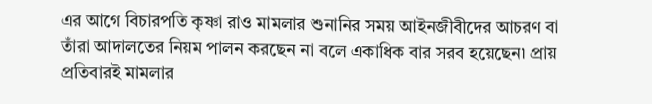এর আগে বিচারপতি কৃষ্ণা রাও মামলার শুনানির সময় আইনজীবীদের আচরণ বা তাঁরা আদালতের নিয়ম পালন করছেন না বলে একাধিক বার সরব হয়েছেন৷ প্রায় প্রতিবারই মামলার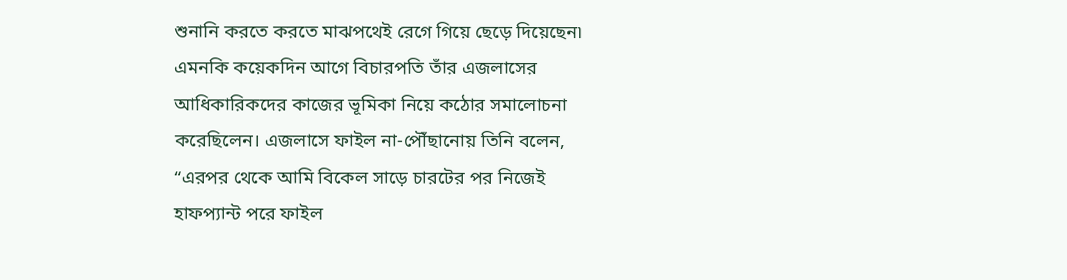শুনানি করতে করতে মাঝপথেই রেগে গিয়ে ছেড়ে দিয়েছেন৷ এমনকি কয়েকদিন আগে বিচারপতি তাঁর এজলাসের আধিকারিকদের কাজের ভূমিকা নিয়ে কঠোর সমালোচনা করেছিলেন। এজলাসে ফাইল না-পৌঁছানোয় তিনি বলেন, “এরপর থেকে আমি বিকেল সাড়ে চারটের পর নিজেই হাফপ্যান্ট পরে ফাইল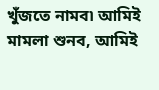খুঁজতে নামব৷ আমিই মামলা শুনব, আমিই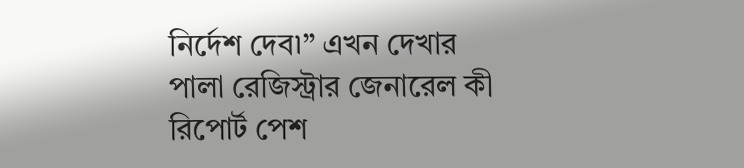নির্দেশ দেব৷” এখন দেখার পালা রেজিস্ট্রার জেনারেল কী রিপোর্ট পেশ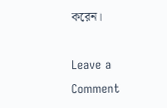করেন।

Leave a Comment